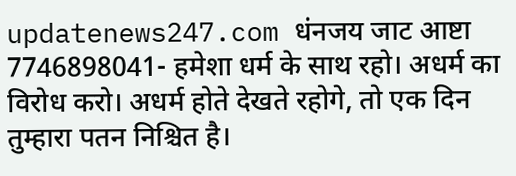updatenews247.com धंनजय जाट आष्टा 7746898041- हमेशा धर्म के साथ रहो। अधर्म का विरोध करो। अधर्म होते देखते रहोगे, तो एक दिन तुम्हारा पतन निश्चित है।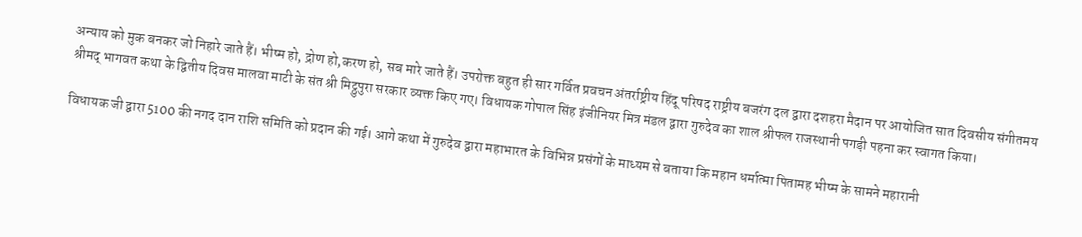अन्याय को मुक बनकर जो निहारे जाते हैं। भीष्म हो, द्रोण हो,करण हो, सब मारे जाते हैं। उपरोक्त बहुत ही सार गर्वित प्रवचन अंतर्राष्ट्रीय हिंदू परिषद राष्ट्रीय बजरंग दल द्वारा दशहरा मैदान पर आयोजित सात दिवसीय संगीतमय श्रीमद् भागवत कथा के द्वितीय दिवस मालवा माटी के संत श्री मिट्ठुपुरा सरकार व्यक्त किए गए। विधायक गोपाल सिंह इंजीनियर मित्र मंडल द्वारा गुरुदेव का शाल श्रीफल राजस्थानी पगड़ी पहना कर स्वागत किया।

विधायक जी द्वारा 5100 की नगद दान राशि समिति को प्रदान की गई। आगे कथा में गुरुदेव द्वारा महाभारत के विभिन्न प्रसंगों के माध्यम से बताया कि महान धर्मात्मा पितामह भीष्म के सामने महारानी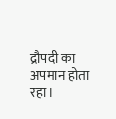द्रौपदी का अपमान होता रहा।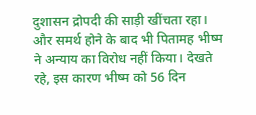दुशासन द्रोपदी की साड़ी खींचता रहा। और समर्थ होने के बाद भी पितामह भीष्म ने अन्याय का विरोध नहीं किया। देखते रहे, इस कारण भीष्म को 56 दिन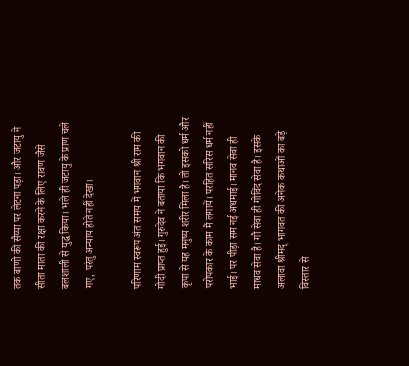तक बाणो की सैय्या पर लेटना पड़ा। और जटायु ने सीता माता की रक्षा करने के लिए रावण जैसे बलशाली से युद्ध किया। भले ही जटायु के प्राण चले गए, परंतु अन्याय होते नहीं देखा।

परिणाम स्वरूप अंत समय में भगवान श्री राम की गोदी प्राप्त हुई। गुरुदेव ने बताया कि भगवान की कृपा से यह मनुष्य शरीर मिला है। तो इसको धर्म और परोपकार के काम मैं लगायें। परहित सरिस धर्म नहीं भाई। पर पीड़ा सम नई अधमाई। मानव सेवा ही माधव सेवा है। गौ सेवा ही गोविंद सेवा है। इसके अलावा श्रीमद् भागवत की अनेक कथाओं का बड़े विस्तार से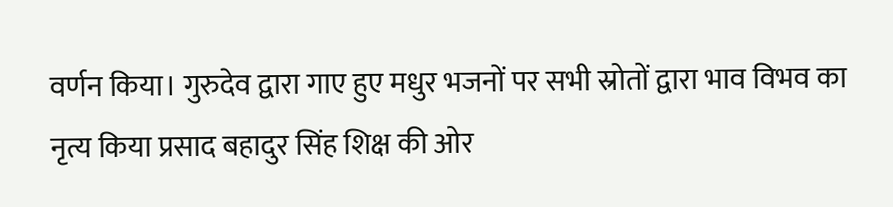वर्णन किया। गुरुदेव द्वारा गाए हुए मधुर भजनों पर सभी स्रोतों द्वारा भाव विभव का नृत्य किया प्रसाद बहादुर सिंह शिक्ष की ओर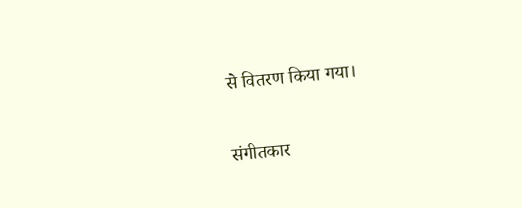से वितरण किया गया।

संगीतकार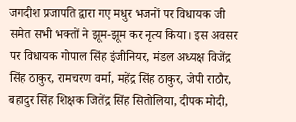जगदीश प्रजापति द्वारा गए मधुर भजनों पर विधायक जी समेत सभी भक्तों ने झूम-झूम कर नृत्य किया। इस अवसर पर विधायक गोपाल सिंह इंजीनियर, मंडल अध्यक्ष विजेंद्र सिंह ठाकुर, रामचरण वर्मा, महेंद्र सिंह ठाकुर, जेपी राठौर, बहादुर सिंह शिक्षक जितेंद्र सिंह सितोलिया, दीपक मोदी,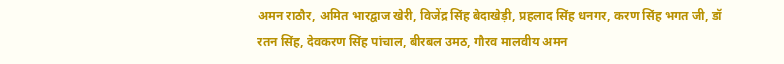अमन राठौर, अमित भारद्वाज खेरी, विजेंद्र सिंह बेदाखेड़ी, प्रहलाद सिंह धनगर, करण सिंह भगत जी, डॉ रतन सिंह, देवकरण सिंह पांचाल, बीरबल उमठ, गौरव मालवीय अमन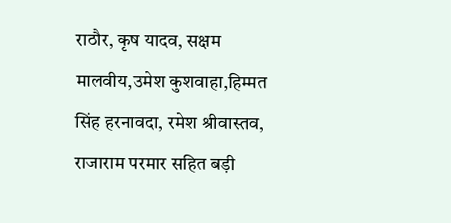राठौर, कृष यादव, सक्षम मालवीय,उमेश कुशवाहा,हिम्मत सिंह हरनावदा, रमेश श्रीवास्तव, राजाराम परमार सहित बड़ी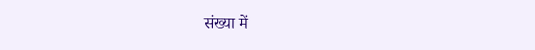संख्या में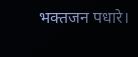भक्तजन पधारे।